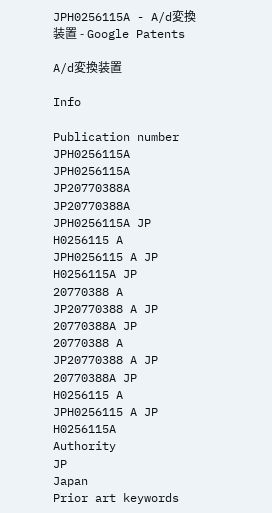JPH0256115A - A/d変換装置 - Google Patents

A/d変換装置

Info

Publication number
JPH0256115A
JPH0256115A JP20770388A JP20770388A JPH0256115A JP H0256115 A JPH0256115 A JP H0256115A JP 20770388 A JP20770388 A JP 20770388A JP 20770388 A JP20770388 A JP 20770388A JP H0256115 A JPH0256115 A JP H0256115A
Authority
JP
Japan
Prior art keywords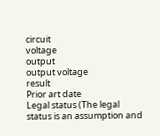circuit
voltage
output
output voltage
result
Prior art date
Legal status (The legal status is an assumption and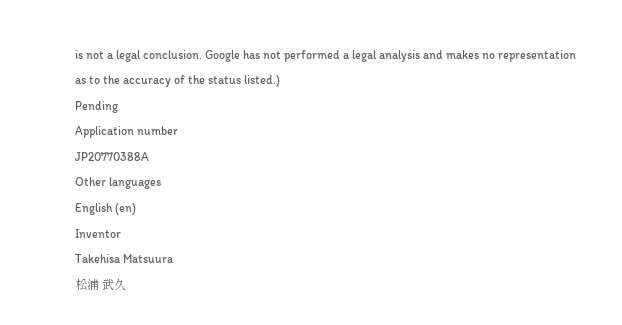is not a legal conclusion. Google has not performed a legal analysis and makes no representation as to the accuracy of the status listed.)
Pending
Application number
JP20770388A
Other languages
English (en)
Inventor
Takehisa Matsuura
松浦 武久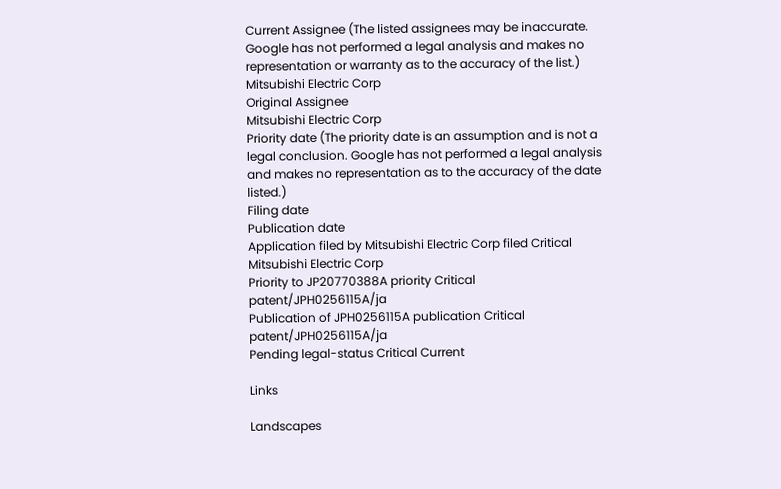Current Assignee (The listed assignees may be inaccurate. Google has not performed a legal analysis and makes no representation or warranty as to the accuracy of the list.)
Mitsubishi Electric Corp
Original Assignee
Mitsubishi Electric Corp
Priority date (The priority date is an assumption and is not a legal conclusion. Google has not performed a legal analysis and makes no representation as to the accuracy of the date listed.)
Filing date
Publication date
Application filed by Mitsubishi Electric Corp filed Critical Mitsubishi Electric Corp
Priority to JP20770388A priority Critical patent/JPH0256115A/ja
Publication of JPH0256115A publication Critical patent/JPH0256115A/ja
Pending legal-status Critical Current

Links

Landscapes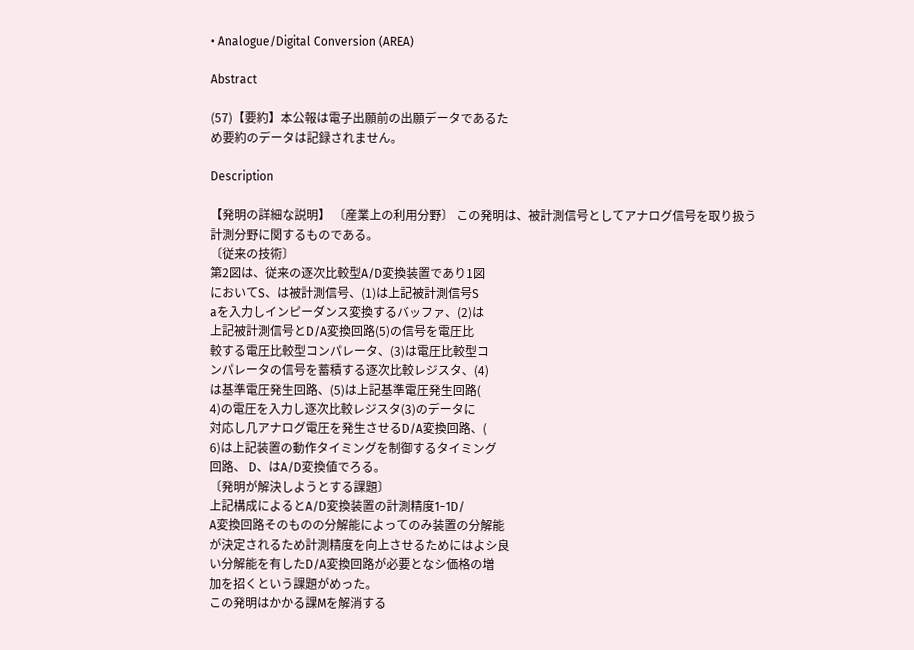• Analogue/Digital Conversion (AREA)

Abstract

(57)【要約】本公報は電子出願前の出願データであるた
め要約のデータは記録されません。

Description

【発明の詳細な説明】 〔産業上の利用分野〕 この発明は、被計測信号としてアナログ信号を取り扱う
計測分野に関するものである。
〔従来の技術〕
第2図は、従来の逐次比較型A/D変換装置であり1図
においてS、は被計測信号、(1)は上記被計測信号S
aを入力しインピーダンス変換するバッファ、(2)は
上記被計測信号とD/A変換回路(5)の信号を電圧比
較する電圧比較型コンパレータ、(3)は電圧比較型コ
ンパレータの信号を蓄積する逐次比較レジスタ、(4)
は基準電圧発生回路、(5)は上記基準電圧発生回路(
4)の電圧を入力し逐次比較レジスタ(3)のデータに
対応し几アナログ電圧を発生させるD/A変換回路、(
6)は上記装置の動作タイミングを制御するタイミング
回路、 D、はA/D変換値でろる。
〔発明が解決しようとする課題〕
上記構成によるとA/D変換装置の計測精度1−1D/
A変換回路そのものの分解能によってのみ装置の分解能
が決定されるため計測精度を向上させるためにはよシ良
い分解能を有したD/A変換回路が必要となシ価格の増
加を招くという課題がめった。
この発明はかかる課Mを解消する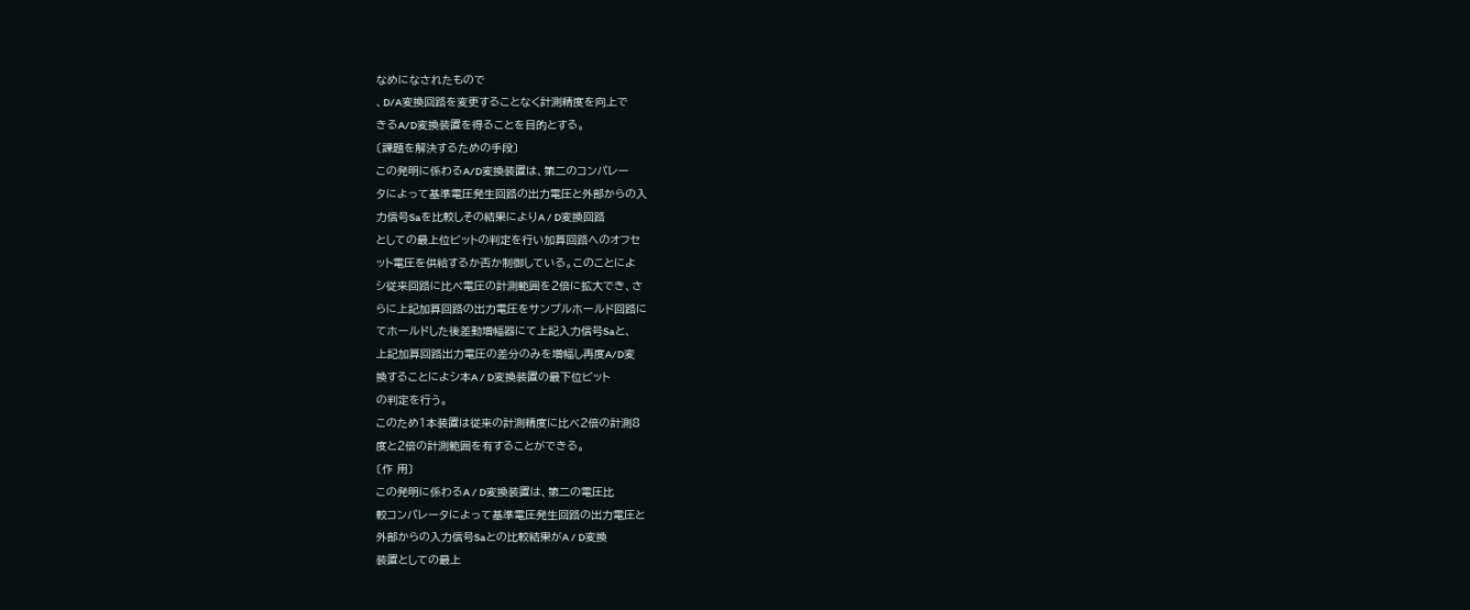なめになされたもので
、D/A変換回路を変更することなく計測精度を向上で
きるA/D変換装置を得ることを目的とする。
〔課題を解決するための手段〕
この発明に係わるA/D変換装置は、第二のコンパレー
タによって基準電圧発生回路の出力電圧と外部からの入
力信号Saを比較しその結果によりA / D変換回路
としての最上位ビットの判定を行い加算回路へのオフセ
ット電圧を供給するか否か制御している。このことによ
シ従来回路に比べ電圧の計測範囲を2倍に拡大でき、さ
らに上記加算回路の出力電圧をサンプルホールド回路に
てホールドした後差動増幅器にて上記入力信号Saと、
上記加算回路出力電圧の差分のみを増幅し再度A/D変
換することによシ本A / D変換装置の最下位ビット
の判定を行う。
このため1本装置は従来の計測精度に比べ2倍の計測8
度と2倍の計測範囲を有することができる。
〔作 用〕
この発明に係わるA / D変換装置は、第二の電圧比
較コンパレータによって基準電圧発生回路の出力電圧と
外部からの入力信号Saとの比較結果がA / D変換
装置としての最上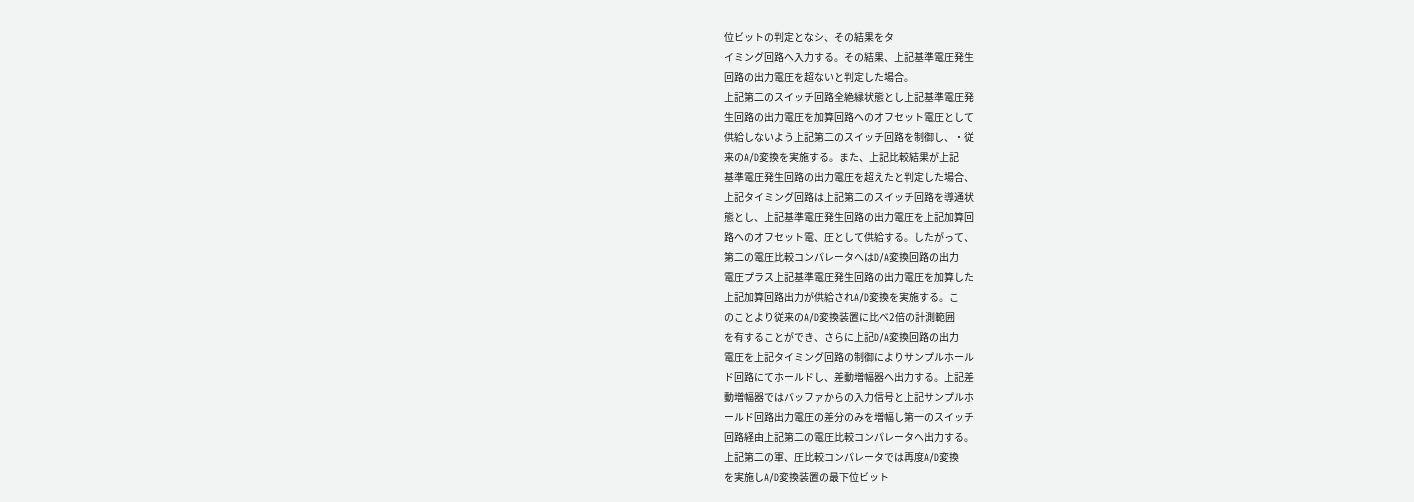位ビットの判定となシ、その結果をタ
イミング回路へ入力する。その結果、上記基準電圧発生
回路の出力電圧を超ないと判定した場合。
上記第二のスイッチ回路全絶縁状態とし上記基準電圧発
生回路の出力電圧を加算回路へのオフセット電圧として
供給しないよう上記第二のスイッチ回路を制御し、・従
来のA/D変換を実施する。また、上記比較結果が上記
基準電圧発生回路の出力電圧を超えたと判定した場合、
上記タイミング回路は上記第二のスイッチ回路を導通状
態とし、上記基準電圧発生回路の出力電圧を上記加算回
路へのオフセット電、圧として供給する。したがって、
第二の電圧比較コンパレータへはD/A変換回路の出力
電圧プラス上記基準電圧発生回路の出力電圧を加算した
上記加算回路出力が供給されA/D変換を実施する。こ
のことより従来のA/D変換装置に比べ2倍の計測範囲
を有することができ、さらに上記D/A変換回路の出力
電圧を上記タイミング回路の制御によりサンプルホール
ド回路にてホールドし、差動増幅器へ出力する。上記差
動増幅器ではバッファからの入力信号と上記サンプルホ
ールド回路出力電圧の差分のみを増幅し第一のスイッチ
回路経由上記第二の電圧比較コンパレータへ出力する。
上記第二の軍、圧比較コンパレータでは再度A/D変換
を実施しA/D変換装置の最下位ビット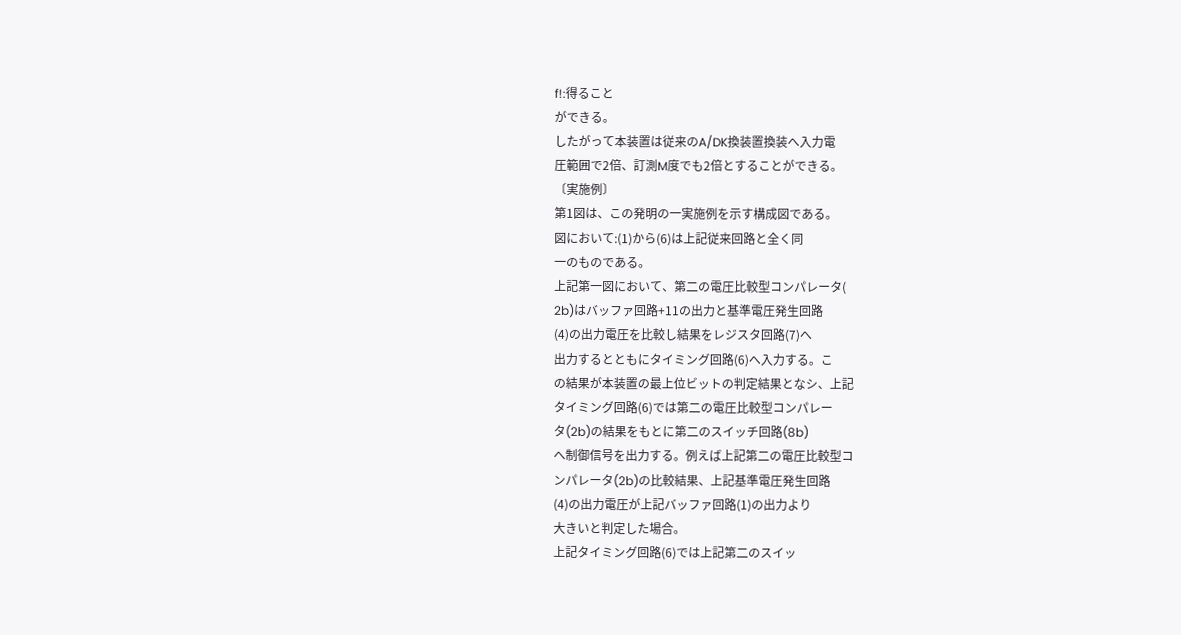f!:得ること
ができる。
したがって本装置は従来のA/DK換装置換装へ入力電
圧範囲で2倍、訂測M度でも2倍とすることができる。
〔実施例〕
第1図は、この発明の一実施例を示す構成図である。
図において:(1)から(6)は上記従来回路と全く同
一のものである。
上記第一図において、第二の電圧比較型コンパレータ(
2b)はバッファ回路+11の出力と基準電圧発生回路
(4)の出力電圧を比較し結果をレジスタ回路(7)へ
出力するとともにタイミング回路(6)へ入力する。こ
の結果が本装置の最上位ビットの判定結果となシ、上記
タイミング回路(6)では第二の電圧比較型コンパレー
タ(2b)の結果をもとに第二のスイッチ回路(8b)
へ制御信号を出力する。例えば上記第二の電圧比較型コ
ンパレータ(2b)の比較結果、上記基準電圧発生回路
(4)の出力電圧が上記バッファ回路(1)の出力より
大きいと判定した場合。
上記タイミング回路(6)では上記第二のスイッ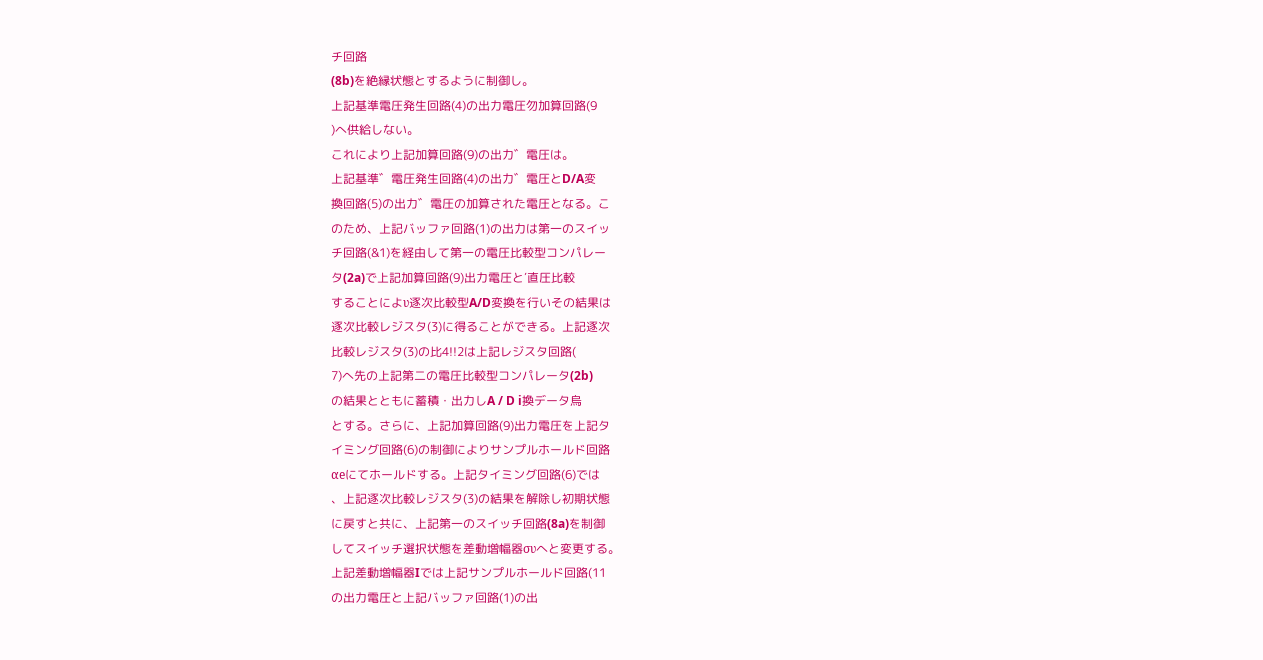チ回路
(8b)を絶縁状態とするように制御し。
上記基準電圧発生回路(4)の出力電圧勿加算回路(9
)へ供給しない。
これにより上記加算回路(9)の出力゛電圧は。
上記基準゛電圧発生回路(4)の出力゛電圧とD/A変
換回路(5)の出力゛電圧の加算された電圧となる。こ
のため、上記バッファ回路(1)の出力は第一のスイッ
チ回路(&1)を経由して第一の電圧比較型コンパレー
タ(2a)で上記加算回路(9)出力電圧と′直圧比較
することによυ逐次比較型A/D変換を行いその結果は
逐次比較レジスタ(3)に得ることができる。上記逐次
比較レジスタ(3)の比4!!2は上記レジスタ回路(
7)へ先の上記第二の電圧比較型コンパレータ(2b)
の結果とともに蓄積・出力しA / D i換データ烏
とする。さらに、上記加算回路(9)出力電圧を上記タ
イミング回路(6)の制御によりサンプルホールド回路
αeにてホールドする。上記タイミング回路(6)では
、上記逐次比較レジスタ(3)の結果を解除し初期状態
に戻すと共に、上記第一のスイッチ回路(8a)を制御
してスイッチ選択状態を差動増幅器συへと変更する。
上記差動増幅器Iでは上記サンプルホールド回路(11
の出力電圧と上記バッファ回路(1)の出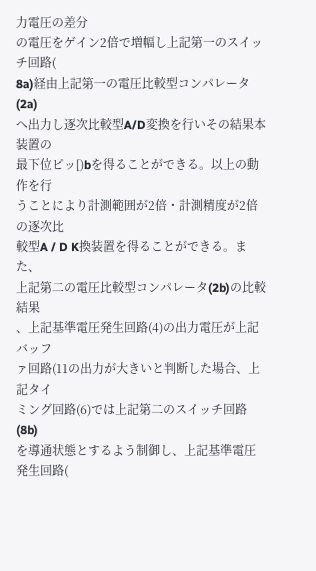力電圧の差分
の電圧をゲイン2倍で増幅し上記第一のスイッチ回路(
8a)経由上記第一の電圧比較型コンパレータ(2a)
へ出力し逐次比較型A/D変換を行いその結果本装置の
最下位ピッ[)bを得ることができる。以上の動作を行
うことにより計測範囲が2倍・計測精度が2倍の逐次比
較型A / D K換装置を得ることができる。また、
上記第二の電圧比較型コンパレータ(2b)の比較結果
、上記基準電圧発生回路(4)の出力電圧が上記バッフ
ァ回路(11の出力が大きいと判断した場合、上記タイ
ミング回路(6)では上記第二のスイッチ回路(8b)
を導通状態とするよう制御し、上記基準電圧発生回路(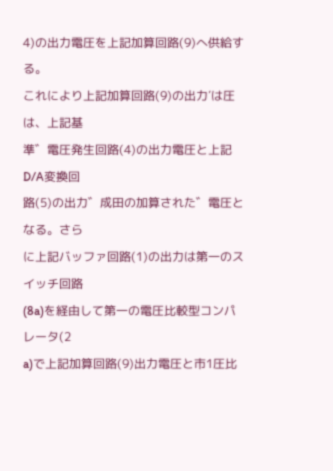4)の出力電圧を上記加算回路(9)へ供給する。
これにより上記加算回路(9)の出力′は圧は、上記基
準゛電圧発生回路(4)の出力電圧と上記D/A変換回
路(5)の出力゛成田の加算された゛電圧となる。さら
に上記バッファ回路(1)の出力は第一のスイッチ回路
(8a)を経由して第一の電圧比較型コンパレータ(2
a)で上記加算回路(9)出力電圧と市1圧比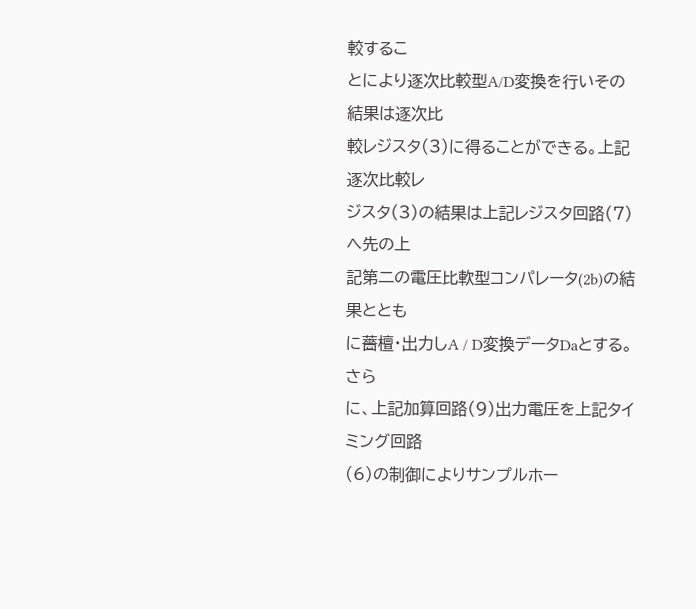較するこ
とにより逐次比較型A/D変換を行いその結果は逐次比
較レジスタ(3)に得ることができる。上記逐次比較レ
ジスタ(3)の結果は上記レジスタ回路(7)へ先の上
記第二の電圧比軟型コンパレータ(2b)の結果ととも
に薔檀・出力しA / D変換データDaとする。さら
に、上記加算回路(9)出力電圧を上記タイミング回路
(6)の制御によりサンプルホー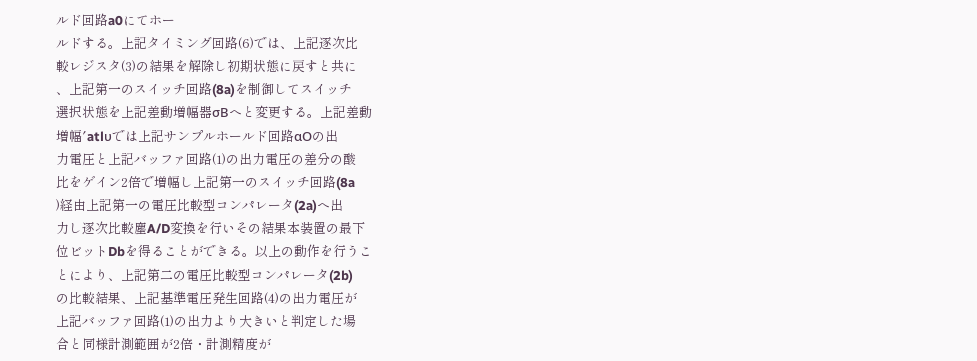ルド回路a0にてホー
ルドする。上記タイミング回路(6)では、上記逐次比
較レジスタ(3)の結果を解除し初期状態に戻すと共に
、上記第一のスイッチ回路(8a)を制御してスイッチ
選択状態を上記差動増幅器σBへと変更する。上記差動
増幅′atlυでは上記サンプルホールド回路αOの出
力電圧と上記バッファ回路(1)の出力電圧の差分の酸
比をゲイン2倍で増幅し上記第一のスイッチ回路(8a
)経由上記第一の電圧比較型コンパレータ(2a)へ出
力し逐次比較塵A/D変換を行いその結果本装置の最下
位ビットDbを得ることができる。以上の動作を行うこ
とにより、上記第二の電圧比較型コンパレータ(2b)
の比較結果、上記基準電圧発生回路(4)の出力電圧が
上記バッファ回路(1)の出力より大きいと判定した場
合と同様計測範囲が2倍・計測精度が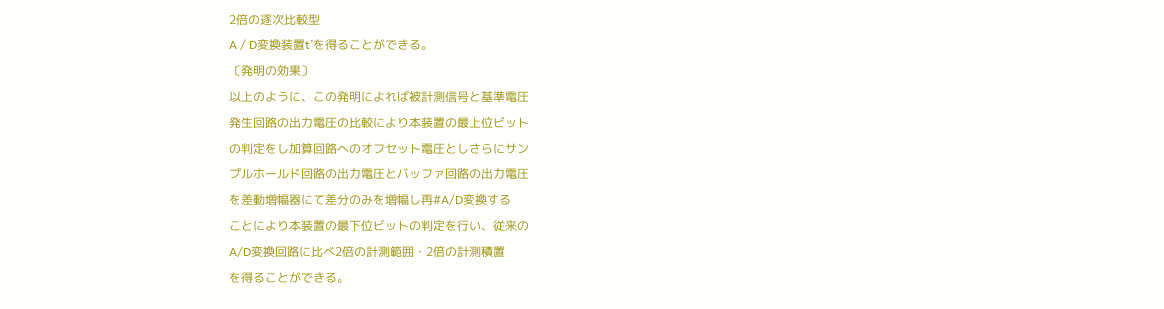2倍の逐次比較型
A / D変換装置t’を得ることができる。
〔発明の効果〕
以上のように、この発明によれば被計測信号と基準電圧
発生回路の出力電圧の比較により本装置の最上位ビット
の判定をし加算回路へのオフセット電圧としさらにサン
プルホールド回路の出力電圧とバッファ回路の出力電圧
を差動増幅器にて差分のみを増幅し再#A/D変換する
ことにより本装置の最下位ビットの判定を行い、従来の
A/D変換回路に比べ2倍の計測範囲・2倍の計測積置
を得ることができる。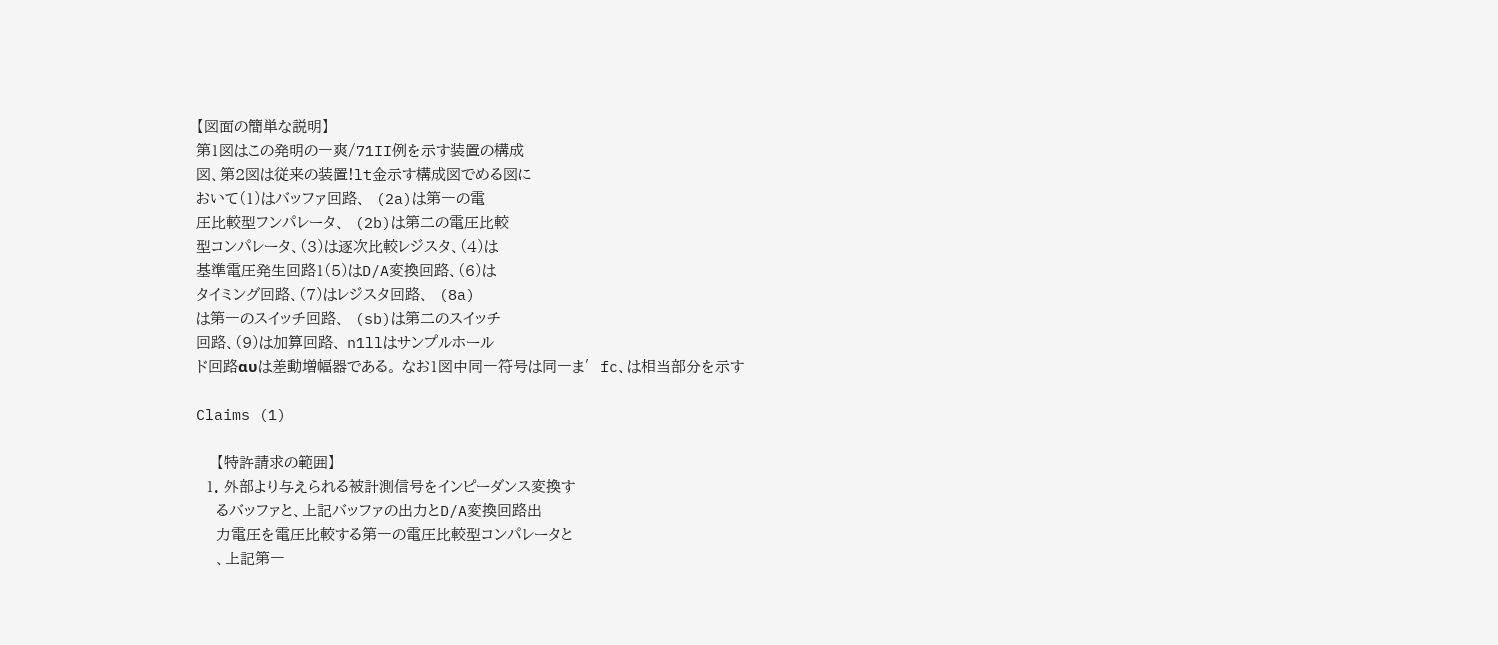【図面の簡単な説明】
第1図はこの発明の一爽/71II例を示す装置の構成
図、第2図は従来の装置!lt金示す構成図でめる図に
おいて(1)はバッファ回路、  (2a)は第一の電
圧比較型フンパレータ、  (2b)は第二の電圧比較
型コンパレータ、(3)は逐次比較レジスタ、(4)は
基準電圧発生回路1(5)はD/A変換回路、(6)は
タイミング回路、(7)はレジスタ回路、  (8a)
は第一のスイッチ回路、  (sb)は第二のスイッチ
回路、(9)は加算回路、 n1llはサンプルホール
ド回路αυは差動増幅器である。 なお1図中同一符号は同一ま′fc、は相当部分を示す

Claims (1)

    【特許請求の範囲】
  1. 外部より与えられる被計測信号をインピーダンス変換す
    るバッファと、上記バッファの出力とD/A変換回路出
    力電圧を電圧比較する第一の電圧比較型コンパレータと
    、上記第一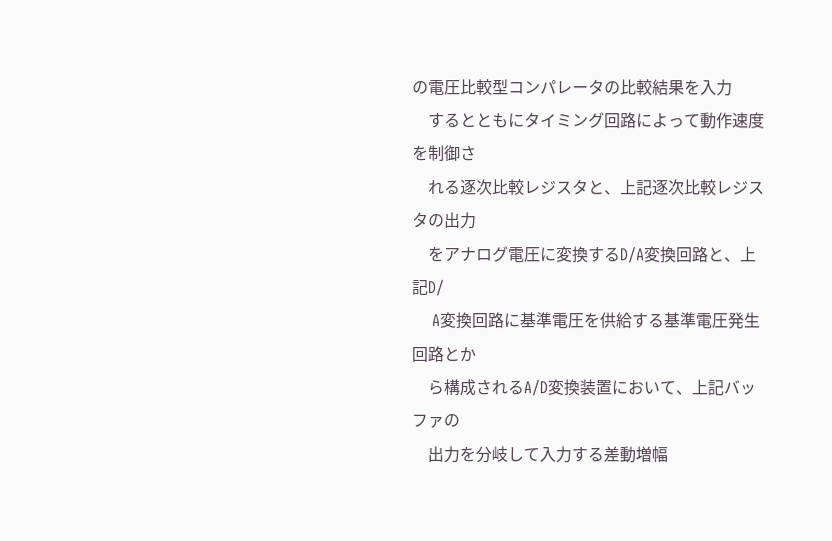の電圧比較型コンパレータの比較結果を入力
    するとともにタイミング回路によって動作速度を制御さ
    れる逐次比較レジスタと、上記逐次比較レジスタの出力
    をアナログ電圧に変換するD/A変換回路と、上記D/
    A変換回路に基準電圧を供給する基準電圧発生回路とか
    ら構成されるA/D変換装置において、上記バッファの
    出力を分岐して入力する差動増幅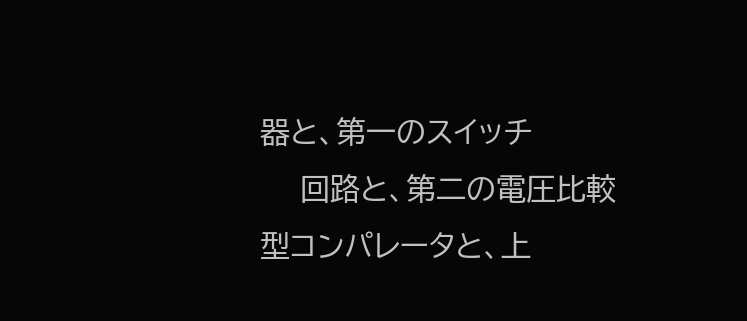器と、第一のスイッチ
    回路と、第二の電圧比較型コンパレータと、上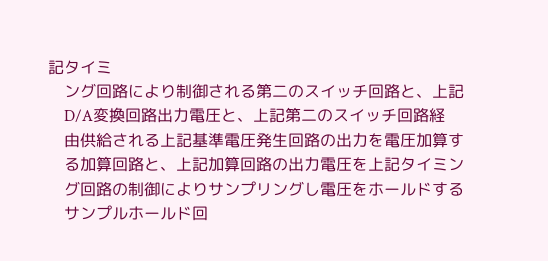記タイミ
    ング回路により制御される第二のスイッチ回路と、上記
    D/A変換回路出力電圧と、上記第二のスイッチ回路経
    由供給される上記基準電圧発生回路の出力を電圧加算す
    る加算回路と、上記加算回路の出力電圧を上記タイミン
    グ回路の制御によりサンプリングし電圧をホールドする
    サンプルホールド回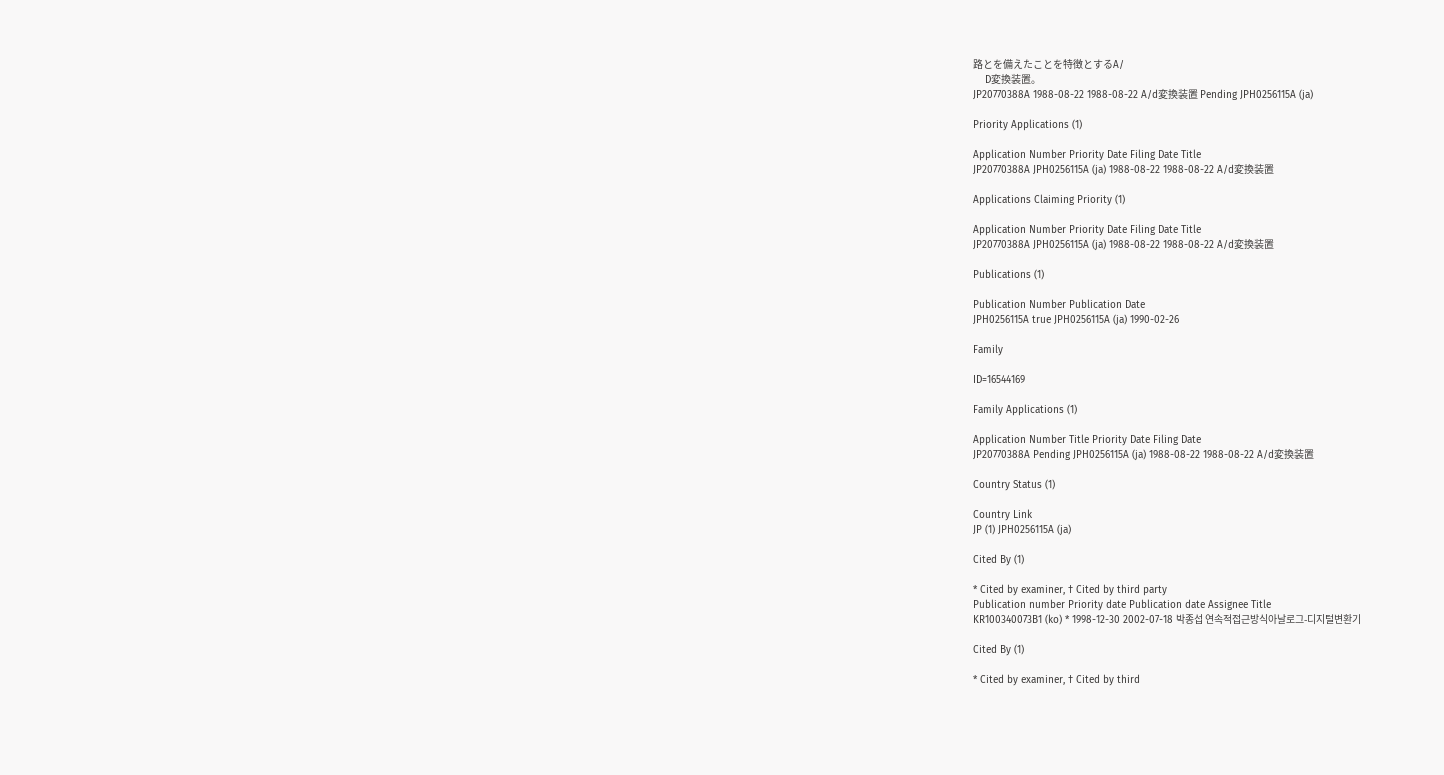路とを備えたことを特徴とするA/
    D変換装置。
JP20770388A 1988-08-22 1988-08-22 A/d変換装置 Pending JPH0256115A (ja)

Priority Applications (1)

Application Number Priority Date Filing Date Title
JP20770388A JPH0256115A (ja) 1988-08-22 1988-08-22 A/d変換装置

Applications Claiming Priority (1)

Application Number Priority Date Filing Date Title
JP20770388A JPH0256115A (ja) 1988-08-22 1988-08-22 A/d変換装置

Publications (1)

Publication Number Publication Date
JPH0256115A true JPH0256115A (ja) 1990-02-26

Family

ID=16544169

Family Applications (1)

Application Number Title Priority Date Filing Date
JP20770388A Pending JPH0256115A (ja) 1988-08-22 1988-08-22 A/d変換装置

Country Status (1)

Country Link
JP (1) JPH0256115A (ja)

Cited By (1)

* Cited by examiner, † Cited by third party
Publication number Priority date Publication date Assignee Title
KR100340073B1 (ko) * 1998-12-30 2002-07-18 박종섭 연속적접근방식아날로그-디지털변환기

Cited By (1)

* Cited by examiner, † Cited by third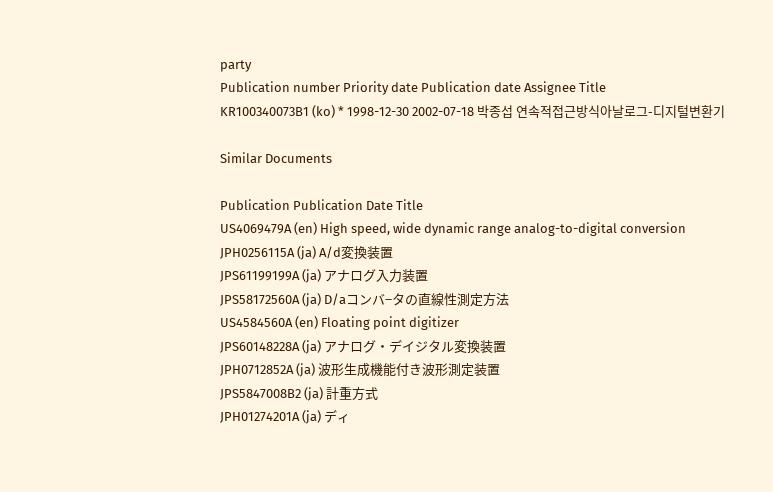party
Publication number Priority date Publication date Assignee Title
KR100340073B1 (ko) * 1998-12-30 2002-07-18 박종섭 연속적접근방식아날로그-디지털변환기

Similar Documents

Publication Publication Date Title
US4069479A (en) High speed, wide dynamic range analog-to-digital conversion
JPH0256115A (ja) A/d変換装置
JPS61199199A (ja) アナログ入力装置
JPS58172560A (ja) D/aコンバ−タの直線性測定方法
US4584560A (en) Floating point digitizer
JPS60148228A (ja) アナログ・デイジタル変換装置
JPH0712852A (ja) 波形生成機能付き波形測定装置
JPS5847008B2 (ja) 計重方式
JPH01274201A (ja) ディ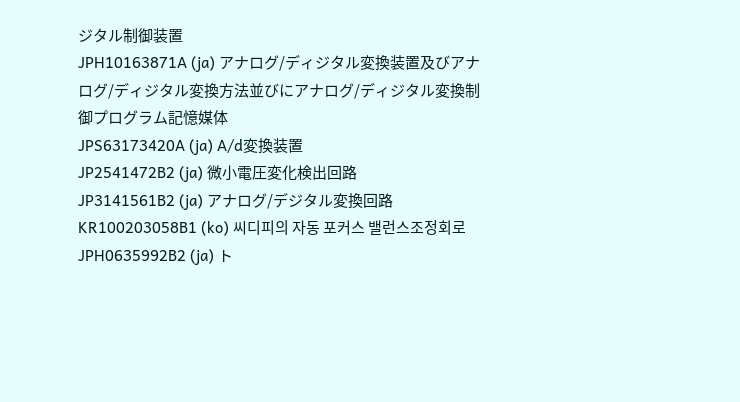ジタル制御装置
JPH10163871A (ja) アナログ/ディジタル変換装置及びアナログ/ディジタル変換方法並びにアナログ/ディジタル変換制御プログラム記憶媒体
JPS63173420A (ja) A/d変換装置
JP2541472B2 (ja) 微小電圧変化検出回路
JP3141561B2 (ja) アナログ/デジタル変換回路
KR100203058B1 (ko) 씨디피의 자동 포커스 밸런스조정회로
JPH0635992B2 (ja) ト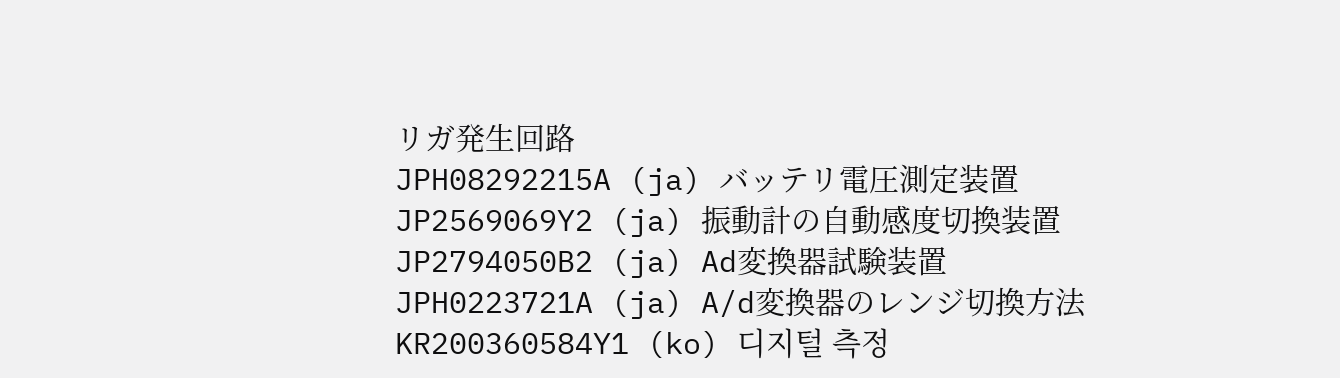リガ発生回路
JPH08292215A (ja) バッテリ電圧測定装置
JP2569069Y2 (ja) 振動計の自動感度切換装置
JP2794050B2 (ja) Ad変換器試験装置
JPH0223721A (ja) A/d変換器のレンジ切換方法
KR200360584Y1 (ko) 디지털 측정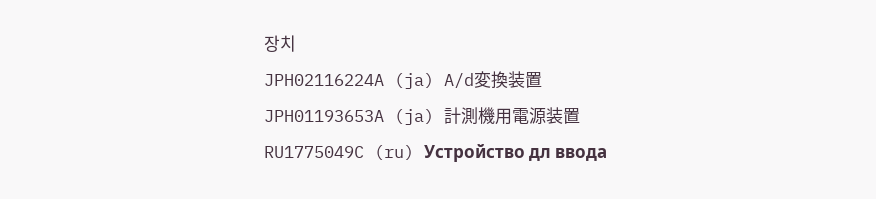장치
JPH02116224A (ja) A/d変換装置
JPH01193653A (ja) 計測機用電源装置
RU1775049C (ru) Устройство дл ввода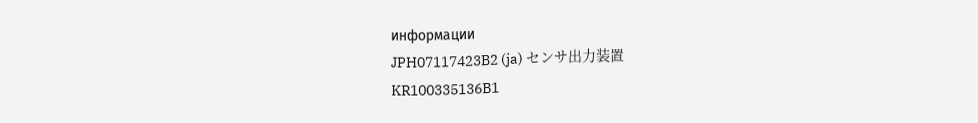информации
JPH07117423B2 (ja) センサ出力装置
KR100335136B1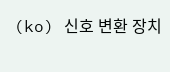(ko) 신호 변환 장치